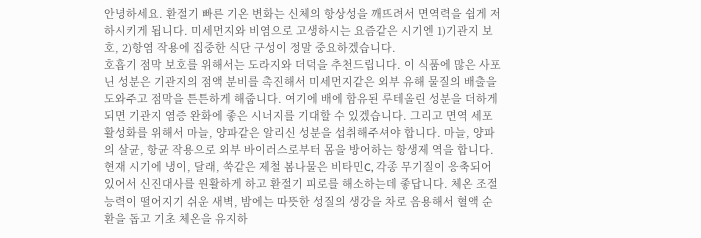안녕하세요. 환절기 빠른 기온 변화는 신체의 항상성을 깨뜨려서 면역력을 쉽게 저하시키게 됩니다. 미세먼지와 비염으로 고생하시는 요즘같은 시기엔 1)기관지 보호, 2)항염 작용에 집중한 식단 구성이 정말 중요하겠습니다.
호흡기 점막 보호를 위해서는 도라지와 더덕을 추천드립니다. 이 식품에 많은 사포닌 성분은 기관지의 점액 분비를 촉진해서 미세먼지같은 외부 유해 물질의 배출을 도와주고 점막을 튼튼하게 해줍니다. 여기에 배에 함유된 루테올린 성분을 더하게 되면 기관지 염증 완화에 좋은 시너지를 기대할 수 있겠습니다. 그리고 면역 세포 활성화를 위해서 마늘, 양파같은 알리신 성분을 섭취해주셔야 합니다. 마늘, 양파의 살균, 항균 작용으로 외부 바이러스로부터 몸을 방어하는 항생제 역을 합니다.
현재 시기에 냉이, 달래, 쑥같은 제철 봄나물은 비타민C, 각종 무기질이 응축되어 있어서 신진대사를 원활하게 하고 환절기 피로를 해소하는데 좋답니다. 체온 조절 능력이 떨어지기 쉬운 새벽, 밤에는 따뜻한 성질의 생강을 차로 음용해서 혈액 순환을 돕고 기초 체온을 유지하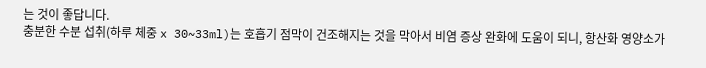는 것이 좋답니다.
충분한 수분 섭취(하루 체중 x 30~33ml)는 호흡기 점막이 건조해지는 것을 막아서 비염 증상 완화에 도움이 되니, 항산화 영양소가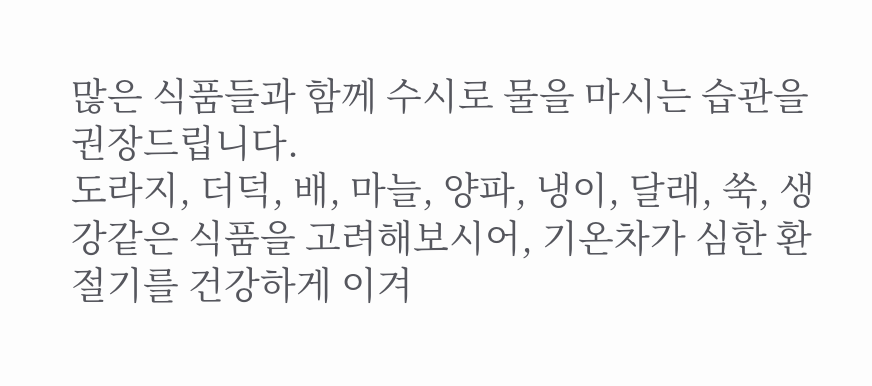많은 식품들과 함께 수시로 물을 마시는 습관을 권장드립니다.
도라지, 더덕, 배, 마늘, 양파, 냉이, 달래, 쑥, 생강같은 식품을 고려해보시어, 기온차가 심한 환절기를 건강하게 이겨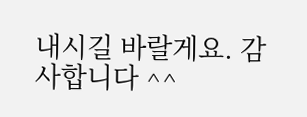내시길 바랄게요. 감사합니다 ^^